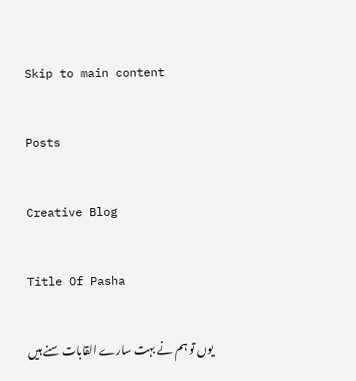Skip to main content

Posts

Creative Blog

Title Of Pasha

یوں تو ہم نے بہت سارے القابات سنے ہیں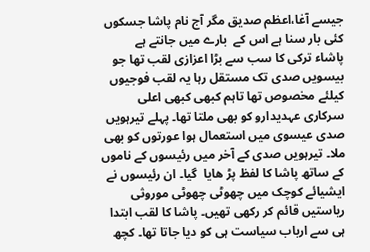جیسے آغا،اعظم صدیق مگر آج نام پاشا جسکوں کئی بار سنا ہے اس کے  بارے میں جانتے ہے     پاشاء ترکی کا سب سے بڑا اعزازی لقب تھا جو بیسویں صدی تک مستقل رہا یہ لقب فوجیوں کیلئے مخصوص تھا تاہم کبھی کبھی اعلی سرکاری عہدیدارو کو بھی ملتا تھا۔ پہلے تیرہویں صدی عیسوی میں استعمال ہوا عورتوں کو بھی  ملا۔ تیرہویں صدی کے آخر میں رئیسوں کے ناموں کے ساتھ پاشا کا لفظ پڑ ھایا  گیا۔ ان رئیسوں نے ایشیائے کوچک میں چھوٹی چھوٹی موروثی ریاستیں قائم کر رکھی تھیں۔ پاشا کا لقب ابتدا ہی سے ارباب سیاست ہی کو دیا جاتا تھا۔ کچھ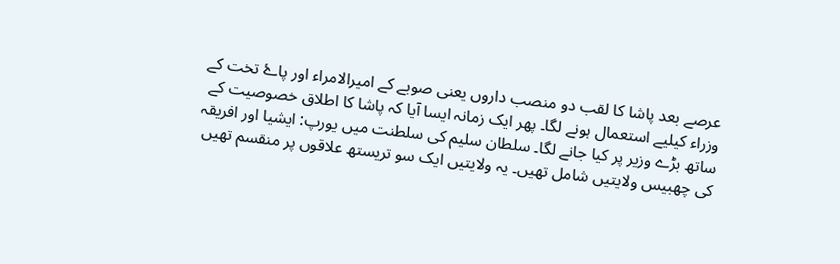عرصے بعد پاشا کا لقب دو منصب داروں یعنی صوبے کے امیرالامراء اور پاۓ تخت کے وزراء کیلیے استعمال ہونے لگا۔ پھر ایک زمانہ ایسا آیا کہ پاشا کا اطلاق خصوصیت کے ساتھ بڑے وزیر پر کیا جانے لگا۔ سلطان سلیم کی سلطنت میں یورپ: ایشیا اور افریقہ کی چھبیس ولایتیں شامل تھیں۔ یہ ولایتیں ایک سو تریستھ علاقوں پر منقسم تھیں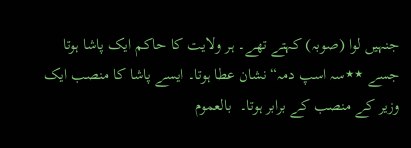جنہیں لوا (صوبہ) کہتے تھے۔ ہر ولایت کا حاکم ایک پاشا ہوتا جسے ٭٭سہ اسپ دمہ“ نشان عطا ہوتا۔ ایسے پاشا کا منصب ایک وزیر کے منصب کے برابر ہوتا۔  بالعموم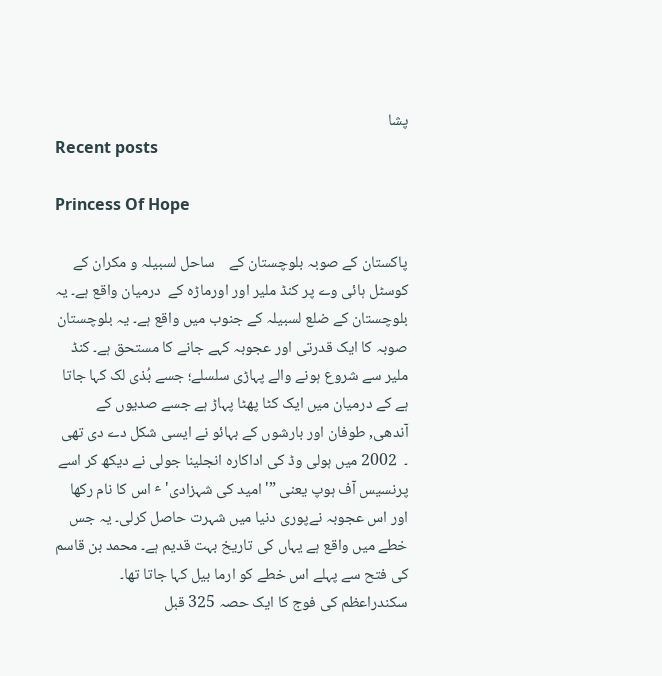پشا
Recent posts

Princess Of Hope

پاکستان کے صوبہ بلوچستان کے    ساحل لسبیلہ و مکران کے کوسٹل ہائی وے پر کنڈ ملیر اور اورماڑہ کے  درمیان واقع ہے۔ یہ بلوچستان کے ضلع لسبیلہ کے جنوب میں واقع ہے۔ یہ بلوچستان صوبہ کا ایک قدرتی اور عجوبہ کہے جانے کا مستحق ہے۔ کنڈ ملیر سے شروع ہونے والے پہاڑی سلسلے؛ جسے بُذی لک کہا جاتا ہے کے درمیان میں ایک کٹا پھٹا پہاڑ ہے جسے صدیوں کے آندھی, طوفان اور بارشوں کے بہائو نے ایسی شکل دے دی تھی ۔  2002 میں ہولی وڈ کی اداکارہ انجلینا جولی نے دیکھ کر اسے پرنسیس آف ہوپ یعنی ”'امید کی شہزادی'ٴ اس کا نام رکھا اور اس عجوبہ نےپوری دنیا میں شہرت حاصل کرلی۔ یہ جس خطے میں واقع ہے یہاں کی تاریخ بہت قدیم ہے۔ محمد بن قاسم کی فتح سے پہلے اس خطے کو ارما بیل کہا جاتا تھا۔ سکندراعظم کی فوج کا ایک حصہ 325 قبل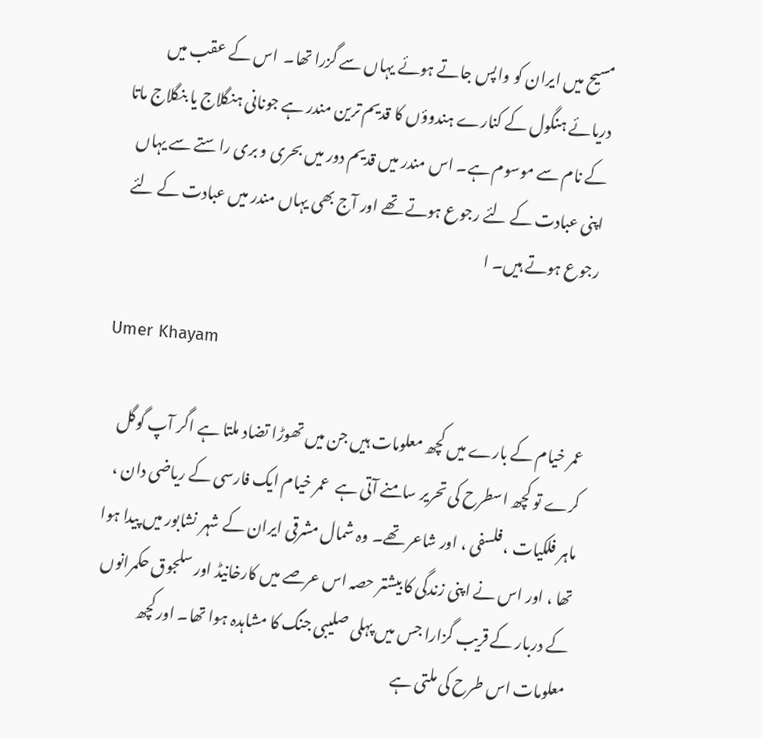مسیح میں ایران کو واپس جاتے ہوئے یہاں سے گزرا تھا۔  اس کے عقب میں دریائے ہنگول کے کنارے ہندوؤں کا قدیم ترین مندر ہے جونانی ہنگلاج یا بنگلاج ماتا کے نام سے موسوم ہے۔ اس مندر میں قدیم دور میں بحری و بری راستے سے یہاں اپنی عبادت کے لئے رجوع ہوتے تھے اور آج بھی یہاں مندر میں عبادت کے لئے رجوع ہوتے ہیں۔ ا

Umer Khayam

عمر خیام کے بارے میں کچھ معلومات ہیں جن میں تھوڑا تضاد ملتا ہے اگر آپ گوگل  کرے تو کچھ اسطرح کی تحریر سامنے آتی ہے  عمر خیام ایک فارسی کے ریاضی دان ، ماہر فلکیات ، فلسفی ، اور شاعر تھے۔ وہ شمال مشرقی ایران کے شہر نشابور میں پیدا ہوا تھا ، اور اس نے اپنی زندگی کا بیشتر حصہ اس عرصے میں کارخانیڈ اور سلجوق حکمرانوں کے دربار کے قریب گزارا جس میں پہلی صلیبی جنگ کا مشاہدہ ہوا تھا۔ اور کچھ معلومات اس طرح کی ملتی ہے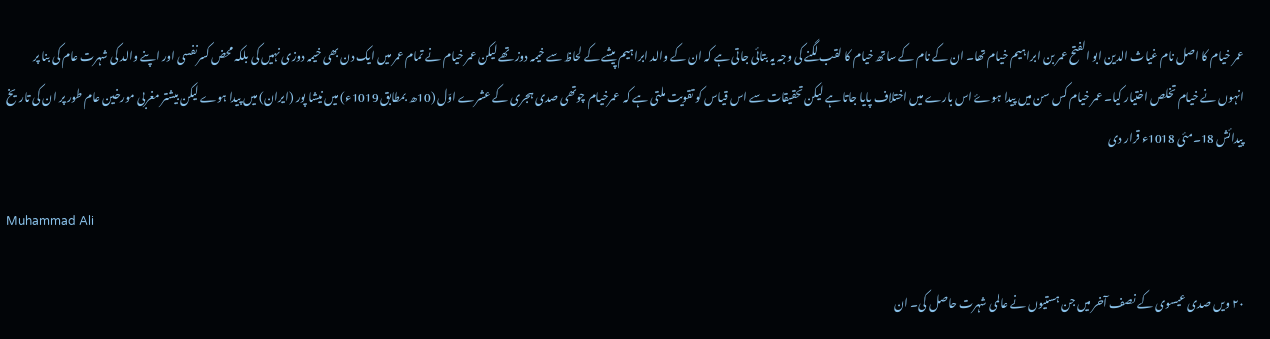عمر خیام کا اصل نام غیاث الدین ابو الفتح عمر بن ابراہیم خیام تھا۔ ان کے نام کے ساتھ خیام کا لقب لگنے کی وجہ یہ بتائی جاتی ہے کہ ان کے والد ابراہیم پیشے کے لحاظ سے خیمہ دوز تھے لیکن عمر خیام نے تمام عمر میں ایک دن بھی خیمہ دوزی نہیں کی بلکہ محض کسرنفسی اور اپنے والد کی شہرت عام کی بنا پر انہوں نے خیام تخلص اختیار کیا۔ عمر خیام کس سن میں پیدا ہوۓ اس بارے میں اختلاف پایا جاتا ہے لیکن تحقیقات سے اس قیاس کو تقویت ملتی ہے کہ  عمرخیام چوتھی صدی ہجری کے عشرے اوّل (10ھ  بمطابق 1019ء) میں نیشا پور (ایران) میں پیدا ہوے لیکن بیشتر مغربی مورخین عام طور پر ان کی تاریخ پیدائش 18۔مئی 1018ء قرار دی

Muhammad Ali

٢٠ ویں صدی عیسوی کے نصف آخر میں جن ہستیوں نے عالمی شہرت حاصل کی۔ ان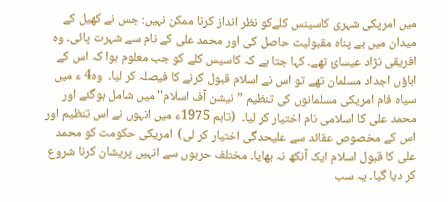میں امرپکی شہری کاسینس کلےکو نظر انداز کرنا ممکن نہیں: جس نے کھیل کے میدان میں بے پناہ مقبولیت حاصل کی اور محمد علی کے نام سے شہرت پائی۔ وہ افریقی نژاد عیسائ تھے۔ کہا جتا ہے کہ کاسیس کلے کو جب معلوم ہوا کہ اس کے اباؤں اجداد مسلمان تھے تو اس نے اسلام قبول کرنے کا فیصلہ کر لیا۔  وہ4 ء میں سیاہ فام امریکی مسلمانوں کی تنظیم ”نیشن آف اسلام'' میں شامل ہوگئے اور محمد علی کا اسلامی نام اختیار کر لیا۔  (تاہم 1975ء میں انہوں نے اس تنظیم اور اس کے مخصوص عقائد سے علیحدگی اختیار کر لی)  امریکی حکومت کو محمد علی کا قبول اسلام ایک آنکھ نہ بھایا۔ مختلف حربوں سے انہیں پریشان کرنا شروع کر دیا گیا۔ یہ سب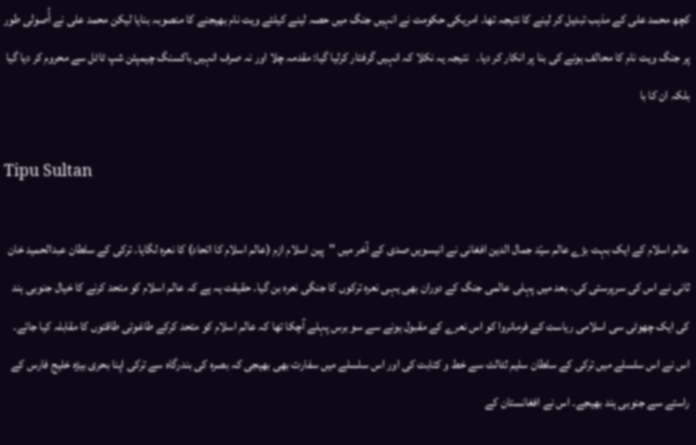کچھ محمد علی کے مذہب تبدیل کر لینے کا نتیجہ تھا۔ امریکی حکومت نے انہیں جنگ میں حصہ لینے کیلئے ویت نام بھیجنے کا منصوبہ بنایا لیکن محمد علی نے أُصولی طور پر جنگ ویت نام کا محالف ہونے کی بنا پر انکار کر دیا۔   نتیجہ یہ نکلا کہ انہیں گرفتار کرلیا گیا: مقدمہ چلا اور نہ صرف انہیں باکسنگ چیمپئن شپ ٹاٹل سے محروم کر دیا گیا بلکہ ان کا با

Tipu Sultan

عالم اسلام کے ایک بہت بڑے عالم سیّد جمال الدین افغانی نے انیسویں صدی کے آخر میں ''پین اسلام ازم (عالم اسلام کا اتحاد) کا نعرہ لگایا۔ ترکی کے سلطان عبدالحمید خان ثانی نے اس کی سرپرستی کی۔ بعد میں پہلی عالمی جنگ کے دوران بھی یہی نعرہ ترکوں کا جنگی نعرہ بن گیا۔ حقیقت یہ ہے کہ عالم اسلام کو متحد کرنے کا خیال جنوبی ہند کی ایک چھوٹی سی اسلامی ریاست کے فرمانروا کو اس نعرے کے مقبول ہونے سے سو برس پہلے آچکا تھا کہ عالم اسلام کو متحد کرکے طاغوتی طاقتوں کا مقابلہ کیا جائے۔ اس نے اس سلسلے میں ترکی کے سلطان سلیم ثٹالٹ سے خط و کتابت کی اور اس سلسلے میں سفارت بھی بھیجی کہ بصرہ کی بندرگاہ سے ترکی اپنا بحری بیڑہ خلیج فارس کے راستے سے جنوبی ہند بھیجے۔ اس نے افغانستان کے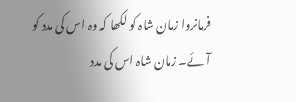فرمانروا زمان شاہ کو لکھا کہ وہ اس کی مدد کو آئے۔ زمان شاہ اس کی مدد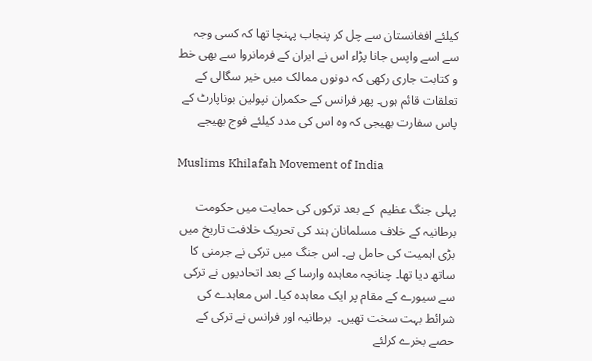کیلئے افغانستان سے چل کر پنجاب پہنچا تھا کہ کسی وجہ سے اسے واپس جانا پڑاء اس نے ایران کے فرمانروا سے بھی خط و کتابت جاری رکھی کہ دونوں ممالک میں خیر سگالی کے تعلقات قائم ہوں۔ پھر فرانس کے حکمران نپولین بوناپارٹ کے پاس سفارت بھیجی کہ وہ اس کی مدد کیلئے فوج بھیجے

Muslims Khilafah Movement of India

پہلی جنگ عظیم  کے بعد ترکوں کی حمایت میں حکومت برطانیہ کے خلاف مسلمانان ہند کی تحریک خلافت تاریخ میں بڑی اہمیت کی حامل ہے۔ اس جنگ میں ترکی نے جرمنی کا ساتھ دیا تھا۔ چنانچہ معاہدہ وارسا کے بعد اتحادیوں نے ترکی سے سیورے کے مقام پر ایک معاہدہ کیا۔ اس معاہدے کی شرائط بہت سخت تھیں۔  برطانیہ اور فرانس نے ترکی کے حصے بخرے کرلئے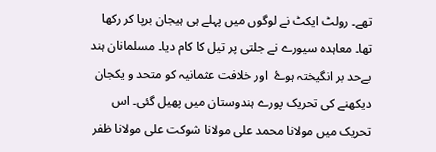تھے۔ رولٹ ایکٹ نے لوگوں میں پہلے ہی ہیجان برپا کر رکھا تھا۔ معاہدہ سیورے نے جلتی پر تیل کا کام دیا۔ مسلمانان ہند بےحد بر انگیختہ ہوۓ  اور خلافت عثمانیہ کو متحد و یکجان دیکھنے کی تحریک پورے ہندوستان میں پھیل گئی۔ اس تحریک میں مولانا محمد علی مولانا شوکت علی مولانا ظفر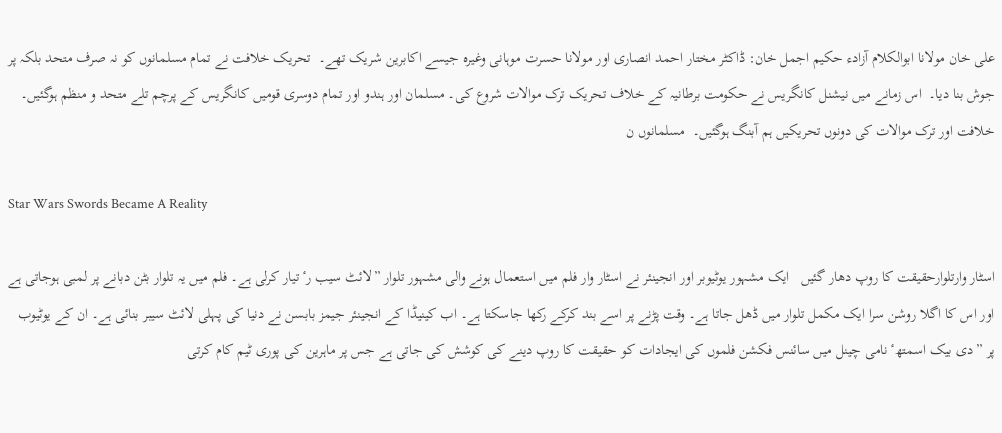علی خان مولانا ابوالکلام آزادء حکیم اجمل خان: ڈاکٹر مختار احمد انصاری اور مولانا حسرت موہانی وغیرہ جیسے اکابرین شریک تھے۔  تحریک خلافت نے تمام مسلمانوں کو نہ صرف متحد بلکہ پر جوش بنا دیا۔  اس زمانے میں نیشنل کانگریس نے حکومت برطانیہ کے خلاف تحریک ترک موالات شروع کی۔ مسلمان اور ہندو اور تمام دوسری قومیں کانگریس کے پرچم تلے متحد و منظم ہوگئیں۔ خلافت اور ترک موالات کی دونوں تحریکیں ہم آبنگ ہوگئیں۔  مسلمانوں ن

Star Wars Swords Became A Reality

اسٹار وارتلوارحقیقت کا روپ دھار گئیں   ایک مشہور یوٹیوبر اور انجینئر نے اسٹار وار فلم میں استعمال ہونے والی مشہور تلوار ”لائٹ سیب رٴ تیار کرلی ہے۔ فلم میں یہ تلوار بٹن دبانے پر لمبی ہوجاتی ہے اور اس کا اگلا روشن سرا ایک مکمل تلوار میں ڈھل جاتا ہے۔ وقت پڑنے پر اسے بند کرکے رکھا جاسکتا ہے۔ اب کینیڈا کے انجینئر جیمز بابسن نے دنیا کی پہلی لائٹ سیبر بنائی ہے۔ ان کے یوٹیوب پر ”دی بیک اسمتھٴ نامی چینل میں سائنس فکشن فلموں کی ایجادات کو حقیقت کا روپ دینے کی کوشش کی جاتی ہے جس پر ماہرین کی پوری ٹیم کام کرتی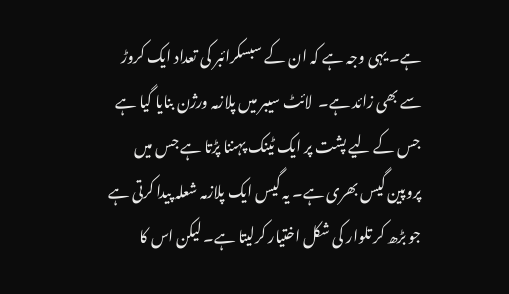ہے۔ یہی وجہ ہے کہ ان کے سبسکرائبر کی تعداد ایک کروڑ سے بھی زائد ہے۔  لائٹ سیبر میں پلازمہ ورژن بنایا گیا ہے  جس کے لیے پشت پر ایک ٹینک پہننا پڑتا ہے جس میں پروپین گیس بھری ہے۔ یہ گیس ایک پلازمہ شعلہ پیدا کرتی ہے جو بڑھ کر تلوار کی شکل اختیار کرلیتا ہے۔ لیکن اس کا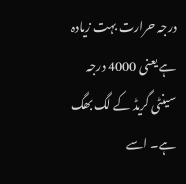درجہ حرارت بہت زیادہ ہے یعنی 4000 درجہ سینٹی گریڈ کے لگ بھگ ہے۔ اسے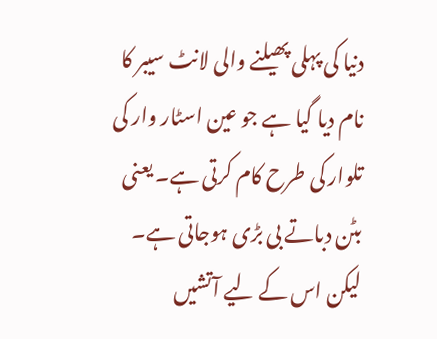دنیا کی پہلی پھیلنے والی لانٹ سیبر کا نام دیا گیا ہے جو عین اسٹار وار کی تلوار کی طرح کام کرتی ہے۔ یعنی بٹن دباتے بی بڑی ہوجاتی ہے۔ لیکن اس کے لیے آتشیں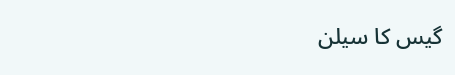گیس کا سیلن